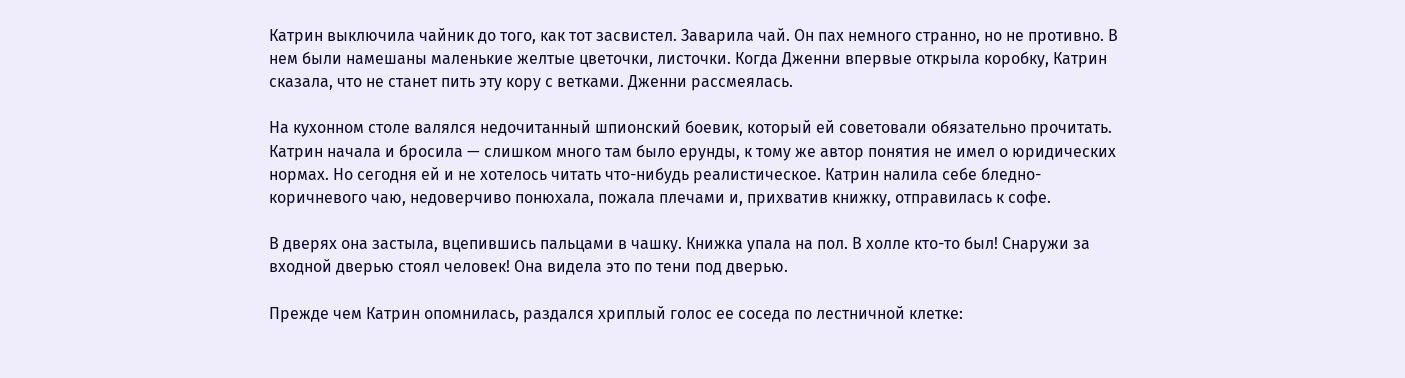Катрин выключила чайник до того, как тот засвистел. Заварила чай. Он пах немного странно, но не противно. В нем были намешаны маленькие желтые цветочки, листочки. Когда Дженни впервые открыла коробку, Катрин сказала, что не станет пить эту кору с ветками. Дженни рассмеялась.

На кухонном столе валялся недочитанный шпионский боевик, который ей советовали обязательно прочитать. Катрин начала и бросила — слишком много там было ерунды, к тому же автор понятия не имел о юридических нормах. Но сегодня ей и не хотелось читать что-нибудь реалистическое. Катрин налила себе бледно-коричневого чаю, недоверчиво понюхала, пожала плечами и, прихватив книжку, отправилась к софе.

В дверях она застыла, вцепившись пальцами в чашку. Книжка упала на пол. В холле кто-то был! Снаружи за входной дверью стоял человек! Она видела это по тени под дверью.

Прежде чем Катрин опомнилась, раздался хриплый голос ее соседа по лестничной клетке: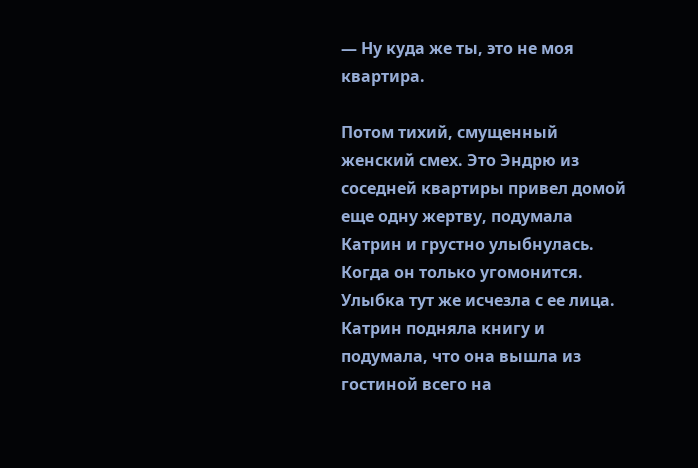— Ну куда же ты, это не моя квартира.

Потом тихий, смущенный женский смех. Это Эндрю из соседней квартиры привел домой еще одну жертву, подумала Катрин и грустно улыбнулась. Когда он только угомонится. Улыбка тут же исчезла с ее лица. Катрин подняла книгу и подумала, что она вышла из гостиной всего на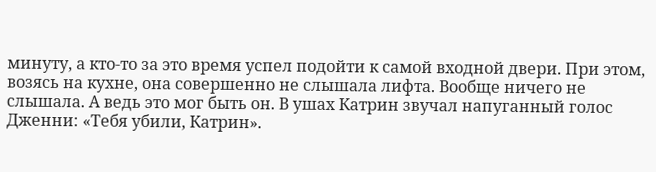минуту, а кто-то за это время успел подойти к самой входной двери. При этом, возясь на кухне, она совершенно не слышала лифта. Вообще ничего не слышала. А ведь это мог быть он. В ушах Катрин звучал напуганный голос Дженни: «Тебя убили, Катрин».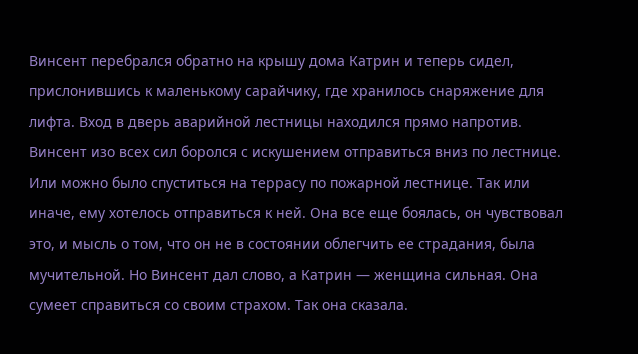Винсент перебрался обратно на крышу дома Катрин и теперь сидел, прислонившись к маленькому сарайчику, где хранилось снаряжение для лифта. Вход в дверь аварийной лестницы находился прямо напротив. Винсент изо всех сил боролся с искушением отправиться вниз по лестнице. Или можно было спуститься на террасу по пожарной лестнице. Так или иначе, ему хотелось отправиться к ней. Она все еще боялась, он чувствовал это, и мысль о том, что он не в состоянии облегчить ее страдания, была мучительной. Но Винсент дал слово, а Катрин — женщина сильная. Она сумеет справиться со своим страхом. Так она сказала.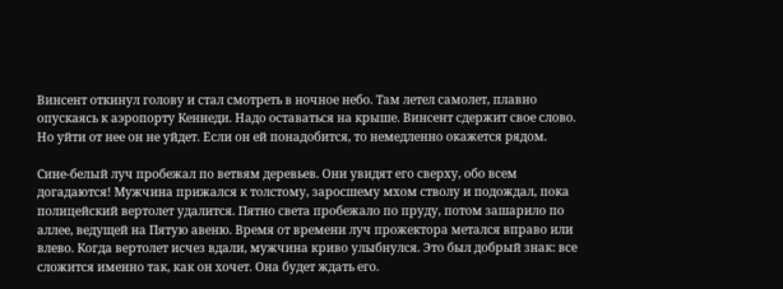Винсент откинул голову и стал смотреть в ночное небо. Там летел самолет, плавно опускаясь к аэропорту Кеннеди. Надо оставаться на крыше. Винсент сдержит свое слово. Но уйти от нее он не уйдет. Если он ей понадобится, то немедленно окажется рядом.

Сине-белый луч пробежал по ветвям деревьев. Они увидят его сверху, обо всем догадаются! Мужчина прижался к толстому, заросшему мхом стволу и подождал, пока полицейский вертолет удалится. Пятно света пробежало по пруду, потом зашарило по аллее, ведущей на Пятую авеню. Время от времени луч прожектора метался вправо или влево. Когда вертолет исчез вдали, мужчина криво улыбнулся. Это был добрый знак: все сложится именно так, как он хочет. Она будет ждать его.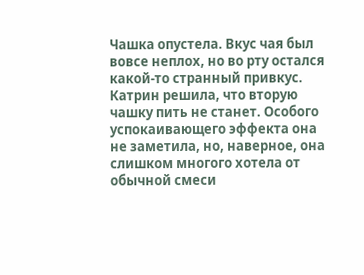Чашка опустела. Вкус чая был вовсе неплох, но во рту остался какой-то странный привкус. Катрин решила, что вторую чашку пить не станет. Особого успокаивающего эффекта она не заметила, но, наверное, она слишком многого хотела от обычной смеси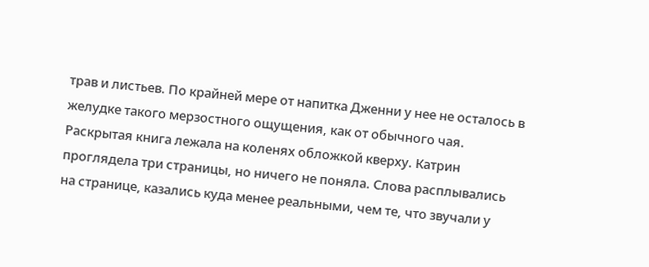трав и листьев. По крайней мере от напитка Дженни у нее не осталось в желудке такого мерзостного ощущения, как от обычного чая. Раскрытая книга лежала на коленях обложкой кверху. Катрин проглядела три страницы, но ничего не поняла. Слова расплывались на странице, казались куда менее реальными, чем те, что звучали у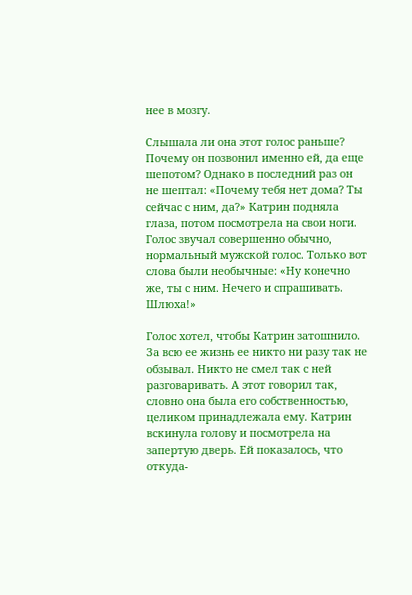нее в мозгу.

Слышала ли она этот голос раньше? Почему он позвонил именно ей, да еще шепотом? Однако в последний раз он не шептал: «Почему тебя нет дома? Ты сейчас с ним, да?» Катрин подняла глаза, потом посмотрела на свои ноги. Голос звучал совершенно обычно, нормальный мужской голос. Только вот слова были необычные: «Ну конечно же, ты с ним. Нечего и спрашивать. Шлюха!»

Голос хотел, чтобы Катрин затошнило. За всю ее жизнь ее никто ни разу так не обзывал. Никто не смел так с ней разговаривать. А этот говорил так, словно она была его собственностью, целиком принадлежала ему. Катрин вскинула голову и посмотрела на запертую дверь. Ей показалось, что откуда-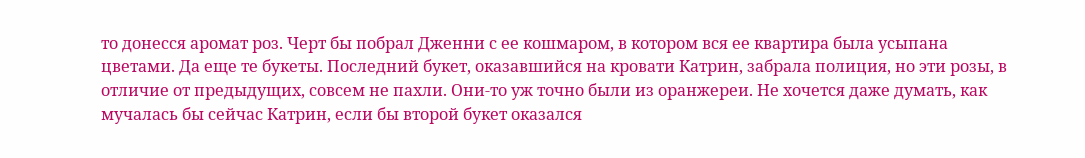то донесся аромат роз. Черт бы побрал Дженни с ее кошмаром, в котором вся ее квартира была усыпана цветами. Да еще те букеты. Последний букет, оказавшийся на кровати Катрин, забрала полиция, но эти розы, в отличие от предыдущих, совсем не пахли. Они-то уж точно были из оранжереи. Не хочется даже думать, как мучалась бы сейчас Катрин, если бы второй букет оказался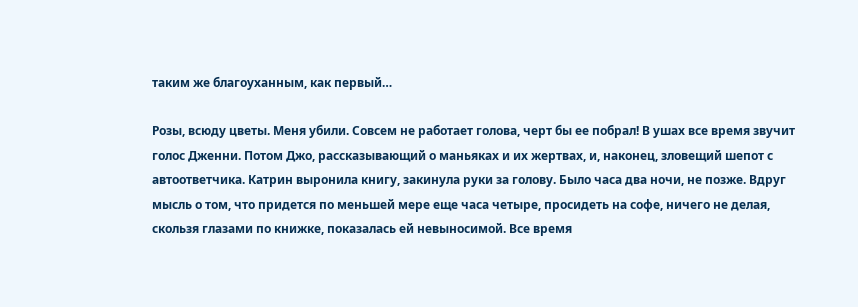таким же благоуханным, как первый…

Розы, всюду цветы. Меня убили. Совсем не работает голова, черт бы ее побрал! В ушах все время звучит голос Дженни. Потом Джо, рассказывающий о маньяках и их жертвах, и, наконец, зловещий шепот с автоответчика. Катрин выронила книгу, закинула руки за голову. Было часа два ночи, не позже. Вдруг мысль о том, что придется по меньшей мере еще часа четыре, просидеть на софе, ничего не делая, скользя глазами по книжке, показалась ей невыносимой. Все время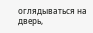оглядываться на дверь,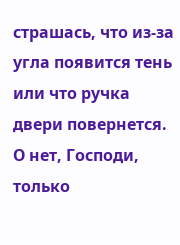страшась, что из-за угла появится тень или что ручка двери повернется. О нет, Господи, только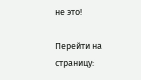не это!

Перейти на страницу: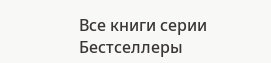Все книги серии Бестселлеры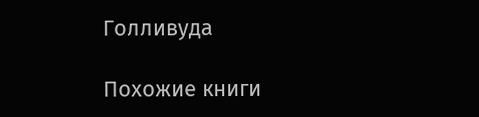Голливуда

Похожие книги